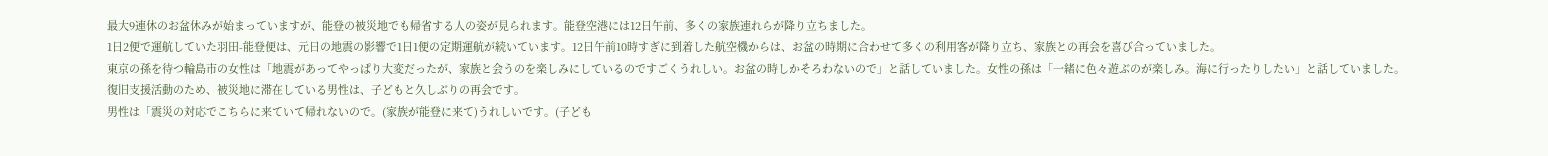最大9連休のお盆休みが始まっていますが、能登の被災地でも帰省する人の姿が見られます。能登空港には12日午前、多くの家族連れらが降り立ちました。
1日2便で運航していた羽田-能登便は、元日の地震の影響で1日1便の定期運航が続いています。12日午前10時すぎに到着した航空機からは、お盆の時期に合わせて多くの利用客が降り立ち、家族との再会を喜び合っていました。
東京の孫を待つ輪島市の女性は「地震があってやっぱり大変だったが、家族と会うのを楽しみにしているのですごくうれしい。お盆の時しかそろわないので」と話していました。女性の孫は「一緒に色々遊ぶのが楽しみ。海に行ったりしたい」と話していました。
復旧支援活動のため、被災地に滞在している男性は、子どもと久しぶりの再会です。
男性は「震災の対応でこちらに来ていて帰れないので。(家族が能登に来て)うれしいです。(子ども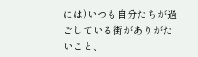には)いつも自分たちが過ごしている街がありがたいこと、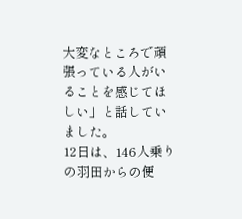大変なところで頑張っている人がいることを感じてほしい」と話していました。
12日は、146人乗りの羽田からの便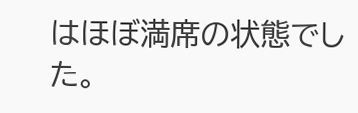はほぼ満席の状態でした。